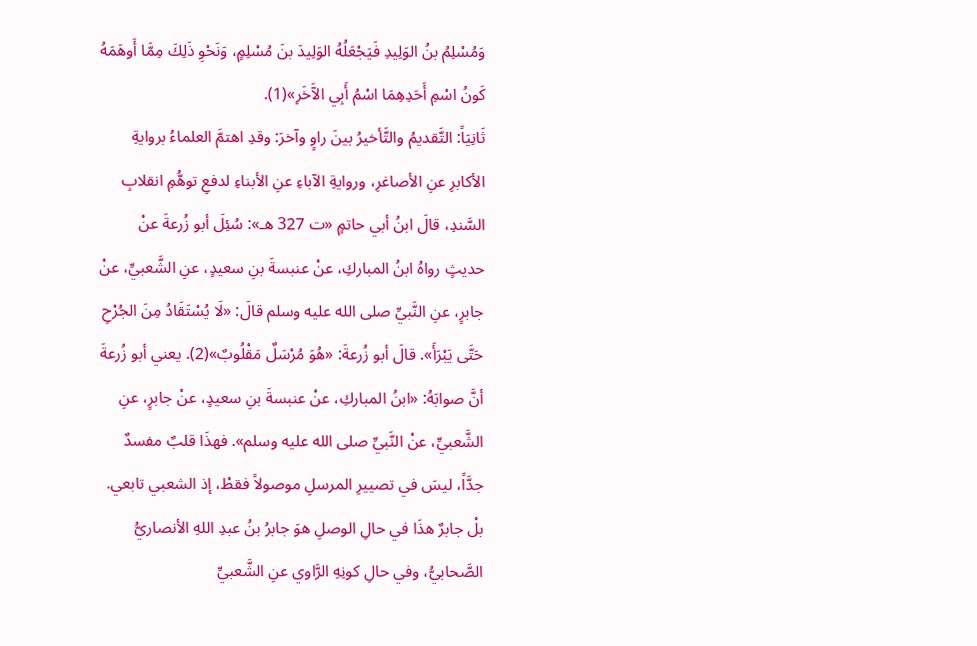وَمُسْلِمُ بنُ الوَلِيدِ فَيَجْعَلُهُ الوَلِيدَ بنَ مُسْلِمٍ، وَنَحْوِ ذَلِكَ مِمَّا أَوهَمَهُ كَونُ اسْمِ أَحَدِهِمَا اسْمُ أَبِي الآَخَرِ»(1).
ثَانِيَاً: التَّقديمُ والتَّأخيرُ بينَ راوٍ وآخرَ: وقدِ اهتمَّ العلماءُ بروايةِ الأكابرِ عنِ الأصاغرِ، وروايةِ الآباءِ عنِ الأبناءِ لدفعِ توهُّمِ انقلابِ السَّندِ، قالَ ابنُ أبي حاتمٍ «ت 327 هـ»: سُئِلَ أبو زُرعةَ عنْ حديثٍ رواهُ ابنُ المباركِ، عنْ عنبسةَ بنِ سعيدٍ، عنِ الشَّعبيِّ، عنْ جابرٍ، عنِ النَّبيِّ صلى الله عليه وسلم قالَ: «لَا يُسْتَقَادُ مِنَ الجُرْحِ حَتَّى يَبْرَأَ». قالَ أبو زُرعةَ: «هُوَ مُرْسَلٌ مَقْلُوبٌ»(2). يعني أبو زُرعةَ أنَّ صوابَهُ: «ابنُ المباركِ، عنْ عنبسةَ بنِ سعيدٍ، عنْ جابرٍ، عنِ الشَّعبيِّ، عنْ النَّبيِّ صلى الله عليه وسلم». فهذَا قلبٌ مفسدٌ جدَّاً، ليسَ في تصييرِ المرسلِ موصولاً فقطْ، إذ الشعبي تابعي. بلْ جابرٌ هذَا في حالِ الوصلِ هوَ جابرُ بنُ عبدِ اللهِ الأنصاريُّ الصَّحابيُّ، وفي حالِ كونِهِ الرَّاوي عنِ الشَّعبيِّ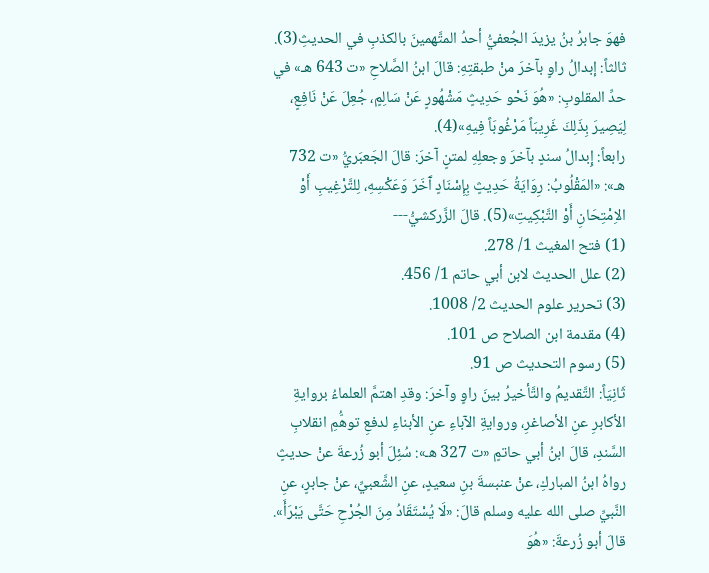فهوَ جابرُ بنُ يزيدَ الجُعفيُّ أحدُ المتَّهمينَ بالكذبِ في الحديثِ(3).
ثالثاً: إبدالُ راوٍ بآخرَ منْ طبقتِهِ: قالَ ابنُ الصَّلاحِ «ت 643 هـ» في حدِّ المقلوبِ: «هُوَ نَحْو حَدِيثٍ مَشْهُورٍ عَنْ سَالِمٍ، جُعِلَ عَنْ نَافِعٍ، لِيَصِيرَ بِذَلِكَ غَرِيبَاً مَرْغُوبَاً فِيهِ»(4).
رابعاً: إِبدالُ سندٍ بآخرَ وجعلِهِ لمتنٍ آخرَ: قالَ الجَعبَريُّ «ت 732 هـ»: «المَقْلُوبُ: رِوَايَةُ حَدِيثٍ بِإِسْنَادٍ آَخَرَ وَعَكْسِهِ، لِلتَّرْغِيبِ أَوْ الاِمْتِحَانِ أَوْ التَّبْكِيتِ»(5). قالَ الزَّركشيُّ---
(1) فتح المغيث 1/ 278.
(2) علل الحديث لابن أبي حاتم 1/ 456.
(3) تحرير علوم الحديث 2/ 1008.
(4) مقدمة ابن الصلاح ص 101.
(5) رسوم التحديث ص 91.
ثَانِيَاً: التَّقديمُ والتَّأخيرُ بينَ راوٍ وآخرَ: وقدِ اهتمَّ العلماءُ بروايةِ الأكابرِ عنِ الأصاغرِ، وروايةِ الآباءِ عنِ الأبناءِ لدفعِ توهُّمِ انقلابِ السَّندِ، قالَ ابنُ أبي حاتمٍ «ت 327 هـ»: سُئِلَ أبو زُرعةَ عنْ حديثٍ رواهُ ابنُ المباركِ، عنْ عنبسةَ بنِ سعيدٍ، عنِ الشَّعبيِّ، عنْ جابرٍ، عنِ النَّبيِّ صلى الله عليه وسلم قالَ: «لَا يُسْتَقَادُ مِنَ الجُرْحِ حَتَّى يَبْرَأَ». قالَ أبو زُرعةَ: «هُوَ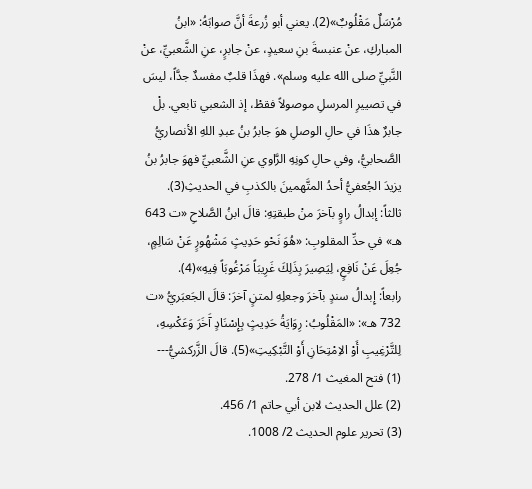مُرْسَلٌ مَقْلُوبٌ»(2). يعني أبو زُرعةَ أنَّ صوابَهُ: «ابنُ المباركِ، عنْ عنبسةَ بنِ سعيدٍ، عنْ جابرٍ، عنِ الشَّعبيِّ، عنْ النَّبيِّ صلى الله عليه وسلم». فهذَا قلبٌ مفسدٌ جدَّاً، ليسَ في تصييرِ المرسلِ موصولاً فقطْ، إذ الشعبي تابعي. بلْ جابرٌ هذَا في حالِ الوصلِ هوَ جابرُ بنُ عبدِ اللهِ الأنصاريُّ الصَّحابيُّ، وفي حالِ كونِهِ الرَّاوي عنِ الشَّعبيِّ فهوَ جابرُ بنُ يزيدَ الجُعفيُّ أحدُ المتَّهمينَ بالكذبِ في الحديثِ(3).
ثالثاً: إبدالُ راوٍ بآخرَ منْ طبقتِهِ: قالَ ابنُ الصَّلاحِ «ت 643 هـ» في حدِّ المقلوبِ: «هُوَ نَحْو حَدِيثٍ مَشْهُورٍ عَنْ سَالِمٍ، جُعِلَ عَنْ نَافِعٍ، لِيَصِيرَ بِذَلِكَ غَرِيبَاً مَرْغُوبَاً فِيهِ»(4).
رابعاً: إِبدالُ سندٍ بآخرَ وجعلِهِ لمتنٍ آخرَ: قالَ الجَعبَريُّ «ت 732 هـ»: «المَقْلُوبُ: رِوَايَةُ حَدِيثٍ بِإِسْنَادٍ آَخَرَ وَعَكْسِهِ، لِلتَّرْغِيبِ أَوْ الاِمْتِحَانِ أَوْ التَّبْكِيتِ»(5). قالَ الزَّركشيُّ---
(1) فتح المغيث 1/ 278.
(2) علل الحديث لابن أبي حاتم 1/ 456.
(3) تحرير علوم الحديث 2/ 1008.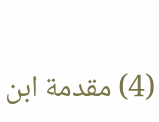(4) مقدمة ابن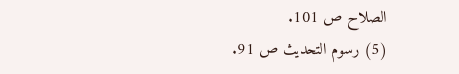الصلاح ص 101.
(5) رسوم التحديث ص 91.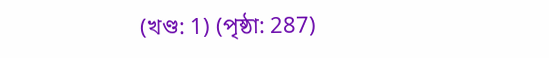(খণ্ড: 1) (পৃষ্ঠা: 287)